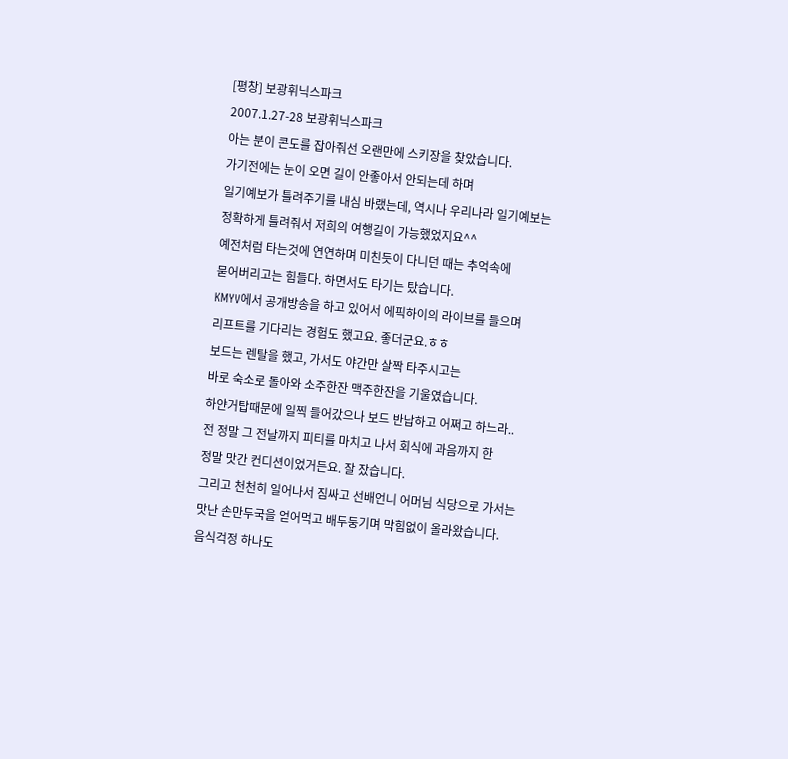[평창] 보광휘닉스파크
2007.1.27-28 보광휘닉스파크
아는 분이 콘도를 잡아줘선 오랜만에 스키장을 찾았습니다.
가기전에는 눈이 오면 길이 안좋아서 안되는데 하며
일기예보가 틀려주기를 내심 바랬는데, 역시나 우리나라 일기예보는
정확하게 틀려줘서 저희의 여행길이 가능했었지요^^
예전처럼 타는것에 연연하며 미친듯이 다니던 때는 추억속에
묻어버리고는 힘들다. 하면서도 타기는 탔습니다.
KMYV에서 공개방송을 하고 있어서 에픽하이의 라이브를 들으며
리프트를 기다리는 경험도 했고요. 좋더군요.ㅎㅎ
보드는 렌탈을 했고, 가서도 야간만 살짝 타주시고는
바로 숙소로 돌아와 소주한잔 맥주한잔을 기울였습니다.
하얀거탑때문에 일찍 들어갔으나 보드 반납하고 어쩌고 하느라..
전 정말 그 전날까지 피티를 마치고 나서 회식에 과음까지 한
정말 맛간 컨디션이었거든요. 잘 잤습니다.
그리고 천천히 일어나서 짐싸고 선배언니 어머님 식당으로 가서는
맛난 손만두국을 얻어먹고 배두둥기며 막힘없이 올라왔습니다.
음식걱정 하나도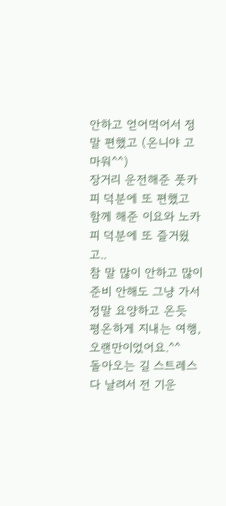안하고 얻어먹어서 정말 편했고 (온니야 고마워^^)
장거리 운전해준 풋카피 덕분에 또 편했고
함께 해준 이요와 노카피 덕분에 또 즐거웠고..
참 말 많이 안하고 많이 준비 안해도 그냥 가서 정말 요양하고 온듯
평온하게 지내는 여행, 오랜만이었어요.^^
돌아오는 길 스트레스 다 날려서 전 기운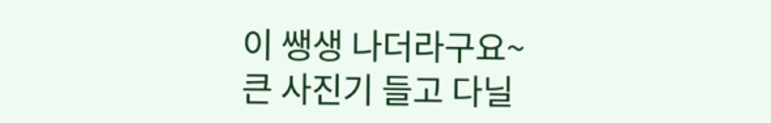이 쌩생 나더라구요~
큰 사진기 들고 다닐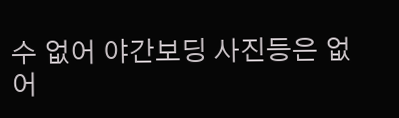수 없어 야간보딩 사진등은 없어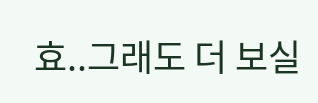효..그래도 더 보실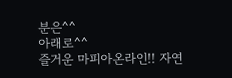분은^^
아래로^^
즐거운 마피아온라인!! 자연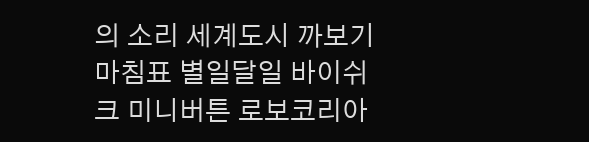의 소리 세계도시 까보기 마침표 별일달일 바이쉬크 미니버튼 로보코리아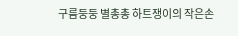구름둥둥 별총총 하트쟁이의 작은손